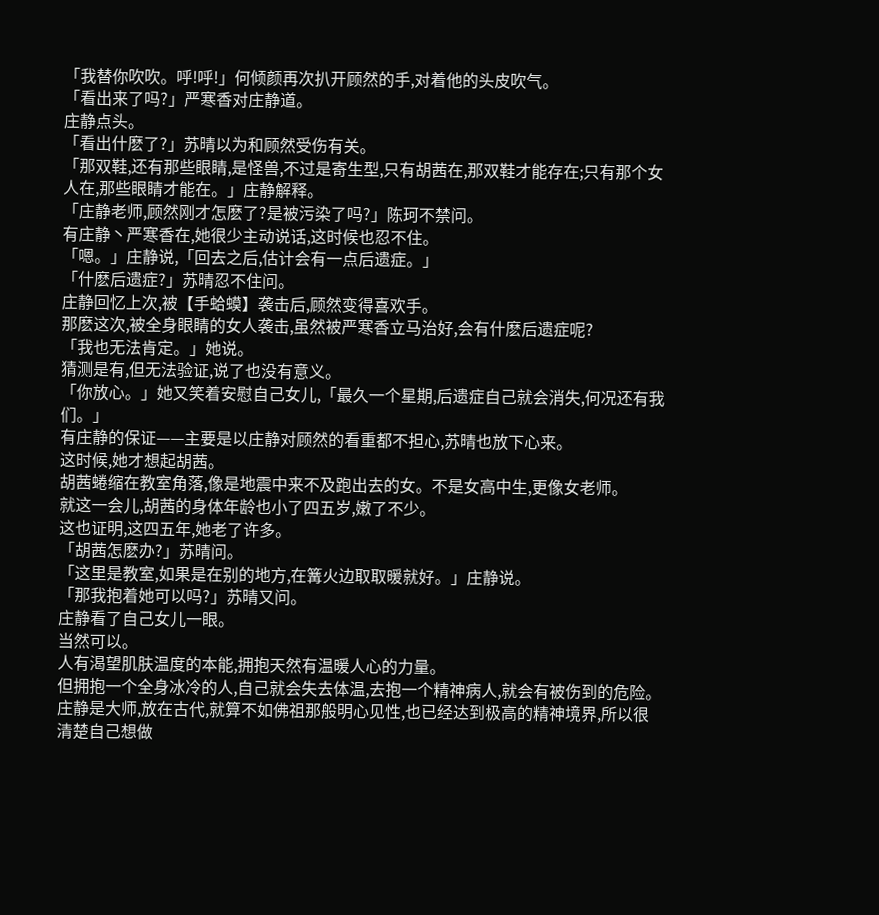「我替你吹吹。呼!呼!」何倾颜再次扒开顾然的手,对着他的头皮吹气。
「看出来了吗?」严寒香对庄静道。
庄静点头。
「看出什麽了?」苏晴以为和顾然受伤有关。
「那双鞋,还有那些眼睛,是怪兽,不过是寄生型,只有胡茜在,那双鞋才能存在;只有那个女人在,那些眼睛才能在。」庄静解释。
「庄静老师,顾然刚才怎麽了?是被污染了吗?」陈珂不禁问。
有庄静丶严寒香在,她很少主动说话,这时候也忍不住。
「嗯。」庄静说,「回去之后,估计会有一点后遗症。」
「什麽后遗症?」苏晴忍不住问。
庄静回忆上次,被【手蛤蟆】袭击后,顾然变得喜欢手。
那麽这次,被全身眼睛的女人袭击,虽然被严寒香立马治好,会有什麽后遗症呢?
「我也无法肯定。」她说。
猜测是有,但无法验证,说了也没有意义。
「你放心。」她又笑着安慰自己女儿,「最久一个星期,后遗症自己就会消失,何况还有我们。」
有庄静的保证——主要是以庄静对顾然的看重都不担心,苏晴也放下心来。
这时候,她才想起胡茜。
胡茜蜷缩在教室角落,像是地震中来不及跑出去的女。不是女高中生,更像女老师。
就这一会儿,胡茜的身体年龄也小了四五岁,嫩了不少。
这也证明,这四五年,她老了许多。
「胡茜怎麽办?」苏晴问。
「这里是教室,如果是在别的地方,在篝火边取取暖就好。」庄静说。
「那我抱着她可以吗?」苏晴又问。
庄静看了自己女儿一眼。
当然可以。
人有渴望肌肤温度的本能,拥抱天然有温暖人心的力量。
但拥抱一个全身冰冷的人,自己就会失去体温,去抱一个精神病人,就会有被伤到的危险。
庄静是大师,放在古代,就算不如佛祖那般明心见性,也已经达到极高的精神境界,所以很清楚自己想做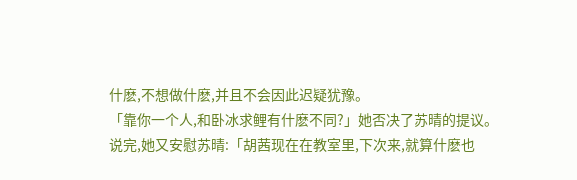什麽,不想做什麽,并且不会因此迟疑犹豫。
「靠你一个人,和卧冰求鲤有什麽不同?」她否决了苏晴的提议。
说完,她又安慰苏晴:「胡茜现在在教室里,下次来,就算什麽也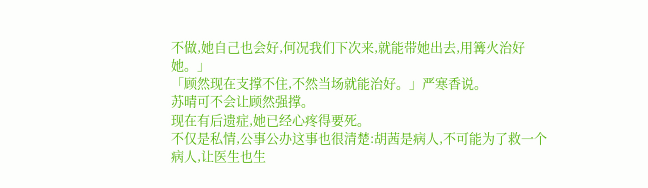不做,她自己也会好,何况我们下次来,就能带她出去,用篝火治好她。」
「顾然现在支撑不住,不然当场就能治好。」严寒香说。
苏晴可不会让顾然强撑。
现在有后遗症,她已经心疼得要死。
不仅是私情,公事公办这事也很清楚:胡茜是病人,不可能为了救一个病人,让医生也生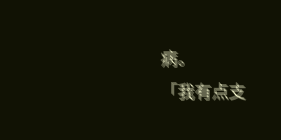病。
「我有点支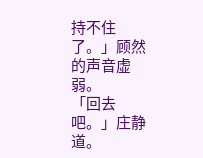持不住了。」顾然的声音虚弱。
「回去吧。」庄静道。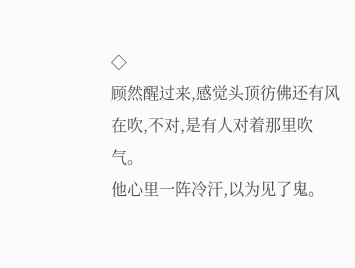◇
顾然醒过来,感觉头顶彷佛还有风在吹,不对,是有人对着那里吹气。
他心里一阵冷汗,以为见了鬼。